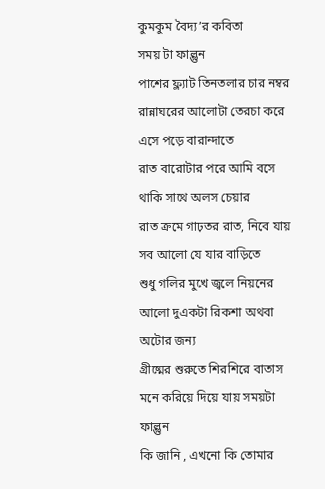কুমকুম বৈদ্য’র কবিতা
সময় টা ফাল্গুন
পাশের ফ্ল্যাট তিনতলার চার নম্বর রান্নাঘরের আলোটা তেরচা করে এসে পড়ে বারান্দাতে
রাত বারোটার পরে আমি বসে থাকি সাথে অলস চেয়ার
রাত ক্রমে গাঢ়তর রাত, নিবে যায় সব আলো যে যার বাড়িতে
শুধু গলির মুখে জ্বলে নিয়নের আলো দুএকটা রিকশা অথবা অটোর জন্য
গ্রীষ্মের শুরুতে শিরশিরে বাতাস মনে করিয়ে দিয়ে যায় সময়টা ফাল্গুন
কি জানি , এখনো কি তোমার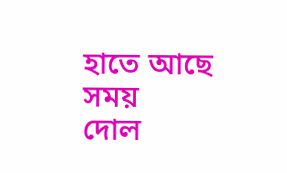হাতে আছে সময়
দোল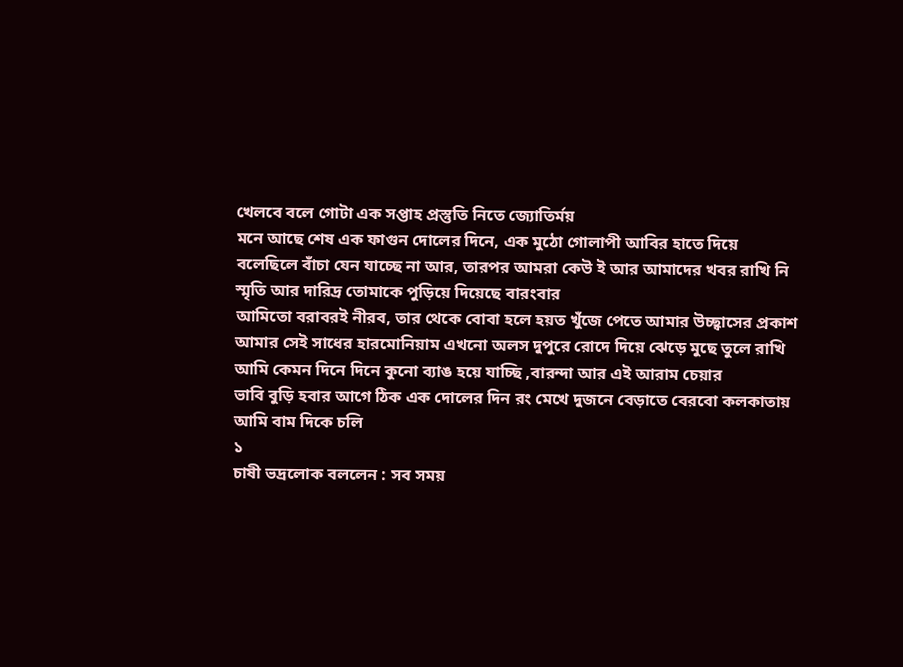খেলবে বলে গোটা এক সপ্তাহ প্রস্তুতি নিতে জ্যোতির্ময়
মনে আছে শেষ এক ফাগুন দোলের দিনে, এক মুঠো গোলাপী আবির হাতে দিয়ে
বলেছিলে বাঁচা যেন যাচ্ছে না আর, তারপর আমরা কেউ ই আর আমাদের খবর রাখি নি
স্মৃতি আর দারিদ্র তোমাকে পুড়িয়ে দিয়েছে বারংবার
আমিতো বরাবরই নীরব, তার থেকে বোবা হলে হয়ত খুঁজে পেতে আমার উচ্ছ্বাসের প্রকাশ
আমার সেই সাধের হারমোনিয়াম এখনো অলস দুপুরে রোদে দিয়ে ঝেড়ে মুছে তুলে রাখি
আমি কেমন দিনে দিনে কুনো ব্যাঙ হয়ে যাচ্ছি ,বারন্দা আর এই আরাম চেয়ার
ভাবি বুড়ি হবার আগে ঠিক এক দোলের দিন রং মেখে দুজনে বেড়াতে বেরবো কলকাতায়
আমি বাম দিকে চলি
১
চাষী ভদ্রলোক বললেন : সব সময়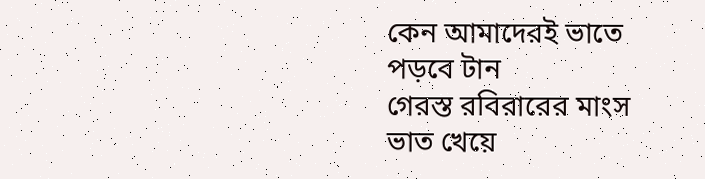কেন আমাদেরই ভাতে পড়বে টান
গেরস্ত রবিরারের মাংস ভাত খেয়ে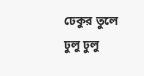ঢেকুর তুলে ঢুলু ঢুলু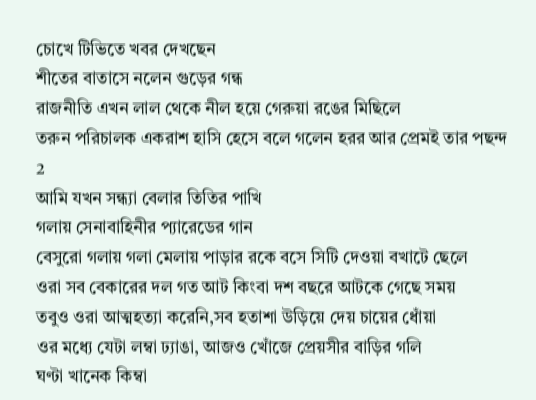চোখে টিভিতে খবর দেখছেন
শীতের বাতাসে নলেন গুড়ের গন্ধ
রাজনীতি এখন লাল থেকে নীল হয়ে গেরুয়া রঙের মিছিলে
তরুন পরিচালক একরাশ হাসি হেসে বলে গলেন হরর আর প্রেমই তার পছন্দ
2
আমি যখন সন্ধ্যা বেলার তিতির পাখি
গলায় সেনাবাহিনীর প্যারেডের গান
বেসুরো গলায় গলা মেলায় পাড়ার রকে বসে সিটি দেওয়া বখাটে ছেলে
ওরা সব বেকারের দল গত আট কিংবা দশ বছরে আটকে গেছে সময়
তবুও ওরা আত্মহত্যা করেনি,সব হতাশা উড়িয়ে দেয় চায়ের ধোঁয়া
ওর মধ্যে যেটা লম্বা ঢ্যাঙা, আজও খোঁজে প্রেয়সীর বাড়ির গলি
ঘণ্টা খানেক কিম্বা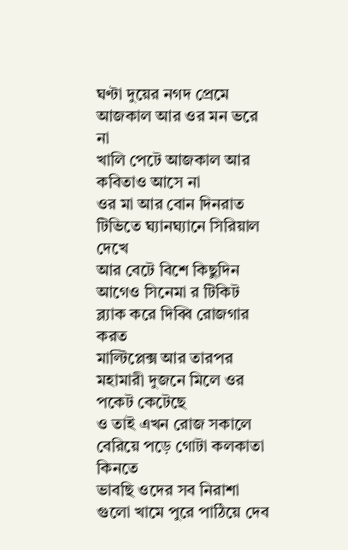ঘণ্টা দুয়ের নগদ প্রেমে আজকাল আর ওর মন ভরে না
খালি পেটে আজকাল আর কবিতাও আসে না
ওর মা আর বোন দিনরাত টিভিতে ঘ্যানঘ্যানে সিরিয়াল দেখে
আর বেটে বিশে কিছুদিন আগেও সিনেমা র টিকিট ব্ল্যাক করে দিব্বি রোজগার করত
মাল্টিপ্লেক্স আর তারপর মহামারী দুজনে মিলে ওর পকেট কেটেছে
ও তাই এখন রোজ সকালে বেরিয়ে পড়ে গোটা কলকাতা কিনতে
ভাবছি ওদের সব নিরাশা গুলো খামে পুরে পাঠিয়ে দেব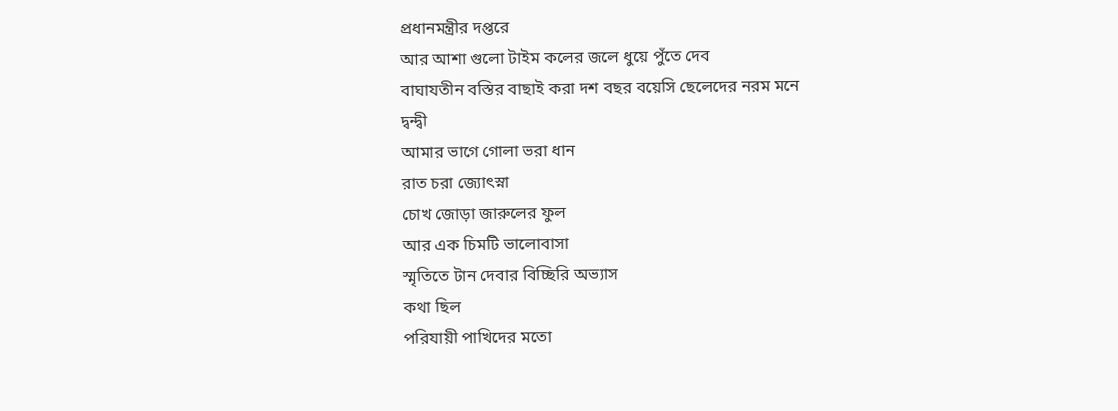প্রধানমন্ত্রীর দপ্তরে
আর আশা গুলো টাইম কলের জলে ধুয়ে পুঁতে দেব
বাঘাযতীন বস্তির বাছাই করা দশ বছর বয়েসি ছেলেদের নরম মনে
দ্বন্দ্বী
আমার ভাগে গোলা ভরা ধান
রাত চরা জ্যোৎস্না
চোখ জোড়া জারুলের ফুল
আর এক চিমটি ভালোবাসা
স্মৃতিতে টান দেবার বিচ্ছিরি অভ্যাস
কথা ছিল
পরিযায়ী পাখিদের মতো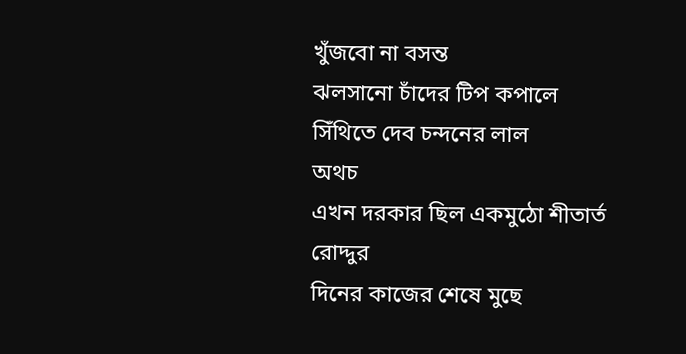খুঁজবো না বসন্ত
ঝলসানো চাঁদের টিপ কপালে
সিঁথিতে দেব চন্দনের লাল
অথচ
এখন দরকার ছিল একমুঠো শীতার্ত রোদ্দুর
দিনের কাজের শেষে মুছে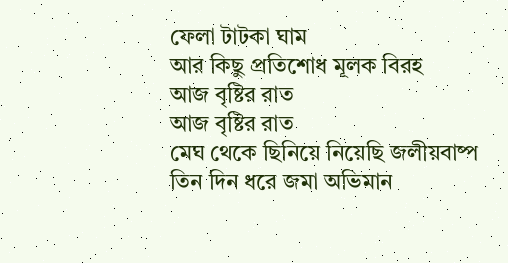ফেলা টাটকা ঘাম
আর কিছু প্রতিশোধ মূলক বিরহ
আজ বৃষ্টির রাত
আজ বৃষ্টির রাত
মেঘ থেকে ছিনিয়ে নিয়েছি জলীয়বাষ্প
তিন দিন ধরে জমা অভিমান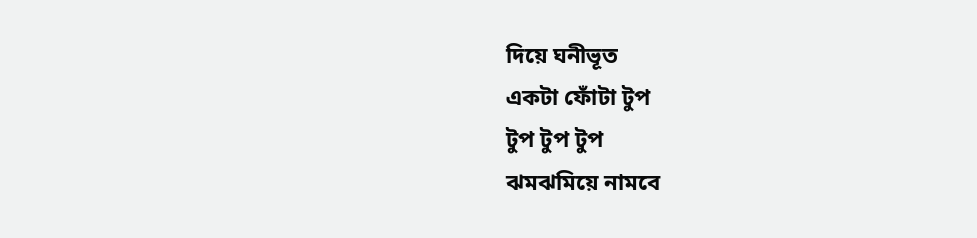দিয়ে ঘনীভূত
একটা ফোঁটা টুপ
টুপ টুপ টুপ
ঝমঝমিয়ে নামবে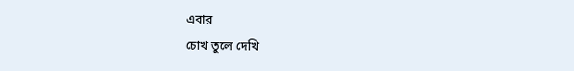এবার
চোখ তুলে দেখি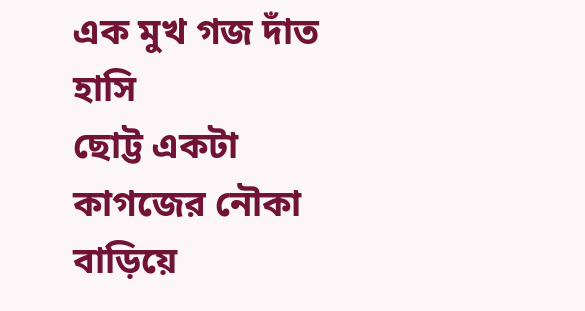এক মুখ গজ দাঁত হাসি
ছোট্ট একটা কাগজের নৌকা বাড়িয়ে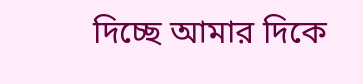দিচ্ছে আমার দিকে